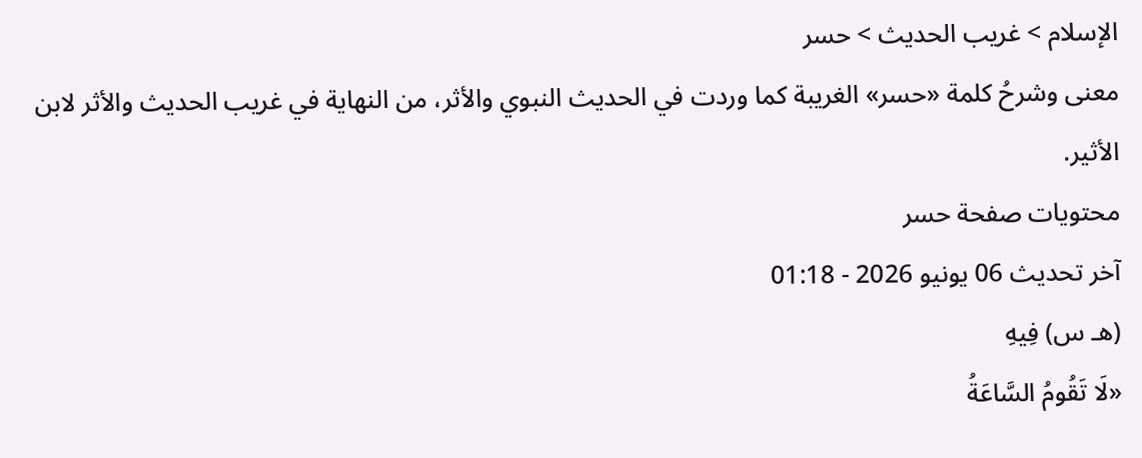الإسلام > غريب الحديث > حسر
معنى وشرحُ كلمة «حسر» الغريبة كما وردت في الحديث النبوي والأثر، من النهاية في غريب الحديث والأثر لابن الأثير.
محتويات صفحة حسر
آخر تحديث 06 يونيو 2026 - 01:18
(هـ س) فِيهِ
«لَا تَقُومُ السَّاعَةُ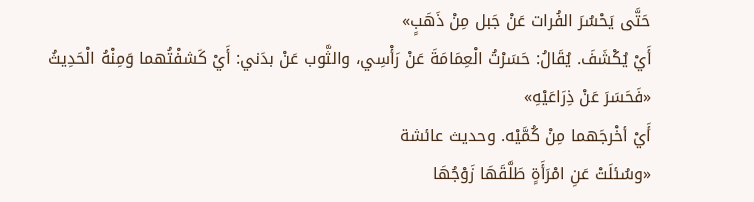حَتَّى يَحْسُرَ الفُرات عَنْ جَبل مِنْ ذَهَبٍ»
أَيْ يُكْشَفَ. يُقَالُ: حَسَرْتُ الْعِمَامَةَ عَنْ رَأْسِي، والثَّوب عَنْ بدَني: أَيْ كَشفْتُهما وَمِنْهُ الْحَدِيثُ
«فَحَسَرَ عَنْ ذِرَاعَيْهِ»
أَيْ أخْرجَهما مِنْ كُمَّيْه. وحديث عائشة
«وسُئلَتْ عَنِ امْرَأَةٍ طَلَّقَهَا زَوْجُهَا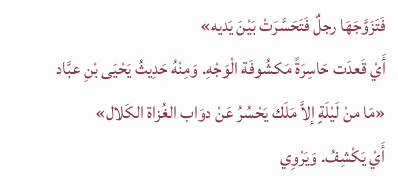فَتَزَوَّجَهَا رجلٌ فَتَحَسَّرَتْ بَيْنَ يَديه»
أَيْ قَعدَت حَاسِرَةً مَكشُوفَة الْوَجْهِ. وَمِنْهُ حَدِيثُ يَحْيَى بْنِ عبَّاد
«مَا منْ لَيْلَةٍ إلاَّ مَلَك يَحْسُرُ عَنْ دوَاب الغُزاة الكَلال»
أَيْ يَكْشِفُ. وَيَرْوِي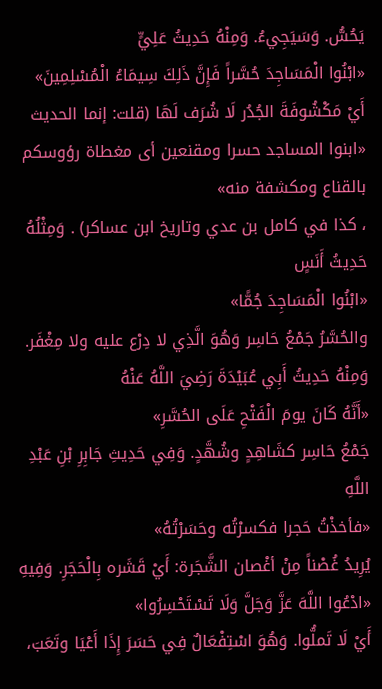يَحُسُّ. وَسَيَجِيءُ. وَمِنْهُ حَدِيثُ عَلِيٍّ
«ابْنُوا الْمَسَاجِدَ حُسَّراً فَإِنَّ ذَلِكَ سِيمَاءُ الْمُسْلِمِينَ»
أَيْ مَكْشُوفَةَ الجُدُر لَا شُرَف لَهَا (قلت: إنما الحديث
«ابنوا المساجد حسرا ومقنعين أى مغطاة رؤوسكم بالقناع ومكشفة منه»
، كذا في كامل بن عدي وتاريخ ابن عساكر) . وَمِثْلُهُ حَدِيثُ أَنَسٍ
«ابْنُوا الْمَسَاجِدَ جُمًّا»
والحُسَّرُ جَمْعُ حَاسِر وَهُوَ الَّذِي لا دِرْع عليه ولا مِغْفَر. وَمِنْهُ حَدِيثُ أَبِي عُبَيْدَةَ رَضِيَ اللَّهُ عَنْهُ
«أَنَّهُ كَانَ يومَ الْفَتْحِ عَلَى الحُسَّرِ»
جَمْعُ حَاسِر كشَاهِدٍ وشُهَّدٍ. وَفِي حَدِيثِ جَابِرِ بْنِ عَبْدِ اللَّهِ
«فأخذْتُ حَجرا فكسرْتُه وحَسَرْتُهُ»
يُرِيدُ غُصْناً مِنْ أغْصان الشَّجَرة: أَيْ قَشَره بِالْحَجَرِ. وَفِيهِ
«ادْعُوا اللَّهَ عَزَّ وَجَلَّ وَلَا تَسْتَحْسِرُوا»
أَيْ لَا تَملُّوا. وَهُوَ اسْتِفْعَالٌ فِي حَسَرَ إِذَا أَعْيَا وتَعَبَ،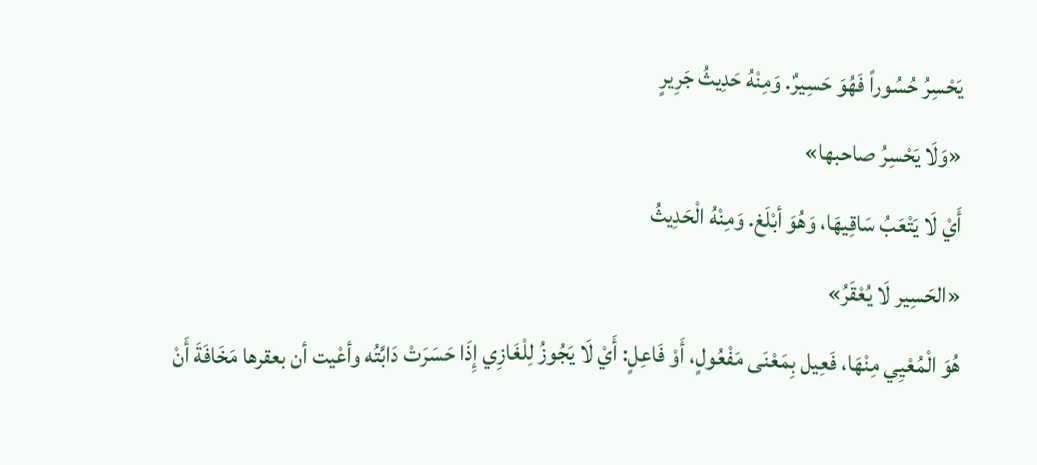يَحْسِرُ حُسُوراً فَهُوَ حَسِيرٌ. وَمِنْهُ حَدِيثُ جَرِيرٍ
«وَلَا يَحْسِرُ صاحبها»
أَيْ لَا يَتْعَبُ سَاقِيهَا، وَهُوَ أبْلَغ. وَمِنْهُ الْحَدِيثُ
«الحَسِير لَا يُعْقَرُ»
هُوَ الْمُعْيِي مِنْهَا، فَعِيل بِمَعْنَى مَفْعُولٍ، أَوْ فَاعِلٍ: أَيْ لَا يَجُوزُ لِلْغَازِي إِذَا حَسَرَتْ دَابَّتُه وأعْيت أن بعقرها مَخَافَةَ أَنْ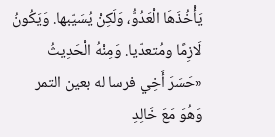يَأْخُذَهَا الْعَدُوُّ، وَلَكِنْ يُسَيّبها. وَيَكُونُ لَازِمًا ومُتعدّيا. وَمِنْهُ الْحَدِيثُ
«حَسَرَ أَخِي فرسا له بعين التمر وَهُوَ مَعَ خَالِدِ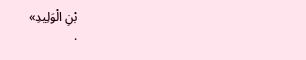بْنِ الْوَلِيدِ»
.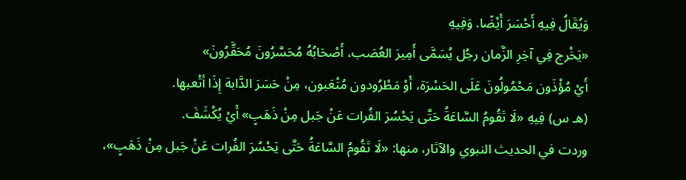وَيُقَالُ فِيهِ أَحْسَرَ أَيْضًا. وَفِيهِ
«يَخْرج فِي آخِرِ الزَّمان رجُل يُسَمَّى أَمِيرَ العُصَب، أَصْحَابُهُ مُحَسَّرُونَ مُحَقَّرُونَ»
أَيْ مُؤْذَون مَحْمُولُونَ عَلَى الحَسْرَة، أَوْ مَطْرُودون مُتْعَبون، مِنْ حَسَرَ الدَّابة إِذَا أتْعبها.
(هـ س) فِيهِ «لَا تَقُومُ السَّاعَةُ حَتَّى يَحْسُرَ الفُرات عَنْ جَبل مِنْ ذَهَبٍ» أَيْ يُكْشَفَ.
وردت في الحديث النبوي والآثار، منها: «لَا تَقُومُ السَّاعَةُ حَتَّى يَحْسُرَ الفُرات عَنْ جَبل مِنْ ذَهَبٍ»،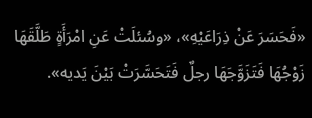«فَحَسَرَ عَنْ ذِرَاعَيْهِ»، «وسُئلَتْ عَنِ امْرَأَةٍ طَلَّقَهَا زَوْجُهَا فَتَزَوَّجَهَا رجلٌ فَتَحَسَّرَتْ بَيْنَ يَديه».